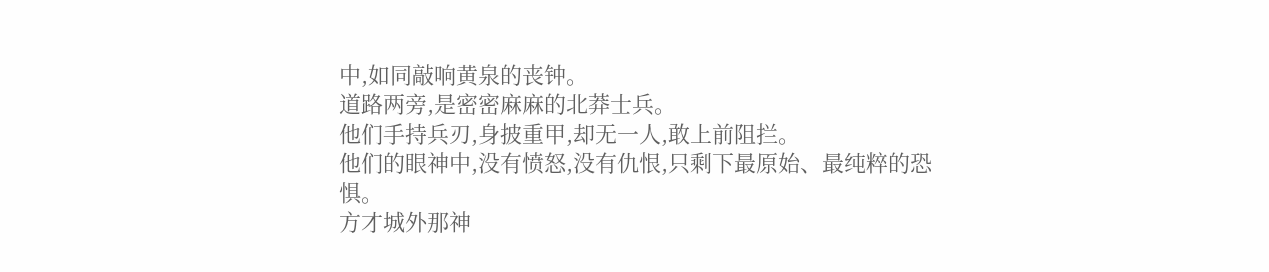中,如同敲响黄泉的丧钟。
道路两旁,是密密麻麻的北莽士兵。
他们手持兵刃,身披重甲,却无一人,敢上前阻拦。
他们的眼神中,没有愤怒,没有仇恨,只剩下最原始、最纯粹的恐惧。
方才城外那神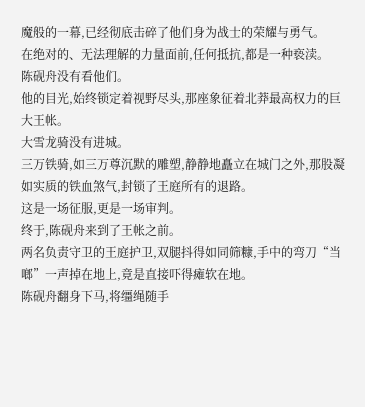魔般的一幕,已经彻底击碎了他们身为战士的荣耀与勇气。
在绝对的、无法理解的力量面前,任何抵抗,都是一种亵渎。
陈砚舟没有看他们。
他的目光,始终锁定着视野尽头,那座象征着北莽最高权力的巨大王帐。
大雪龙骑没有进城。
三万铁骑,如三万尊沉默的雕塑,静静地矗立在城门之外,那股凝如实质的铁血煞气,封锁了王庭所有的退路。
这是一场征服,更是一场审判。
终于,陈砚舟来到了王帐之前。
两名负责守卫的王庭护卫,双腿抖得如同筛糠,手中的弯刀“当啷”一声掉在地上,竟是直接吓得瘫软在地。
陈砚舟翻身下马,将缰绳随手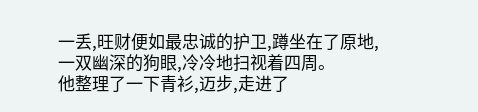一丢,旺财便如最忠诚的护卫,蹲坐在了原地,一双幽深的狗眼,冷冷地扫视着四周。
他整理了一下青衫,迈步,走进了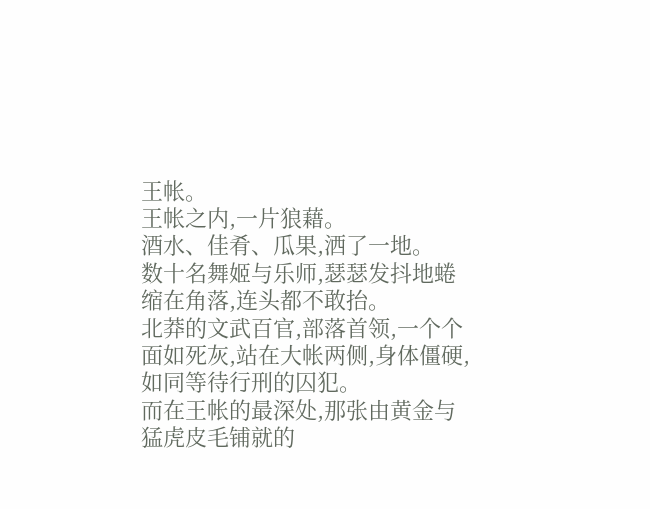王帐。
王帐之内,一片狼藉。
酒水、佳肴、瓜果,洒了一地。
数十名舞姬与乐师,瑟瑟发抖地蜷缩在角落,连头都不敢抬。
北莽的文武百官,部落首领,一个个面如死灰,站在大帐两侧,身体僵硬,如同等待行刑的囚犯。
而在王帐的最深处,那张由黄金与猛虎皮毛铺就的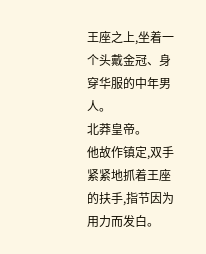王座之上,坐着一个头戴金冠、身穿华服的中年男人。
北莽皇帝。
他故作镇定,双手紧紧地抓着王座的扶手,指节因为用力而发白。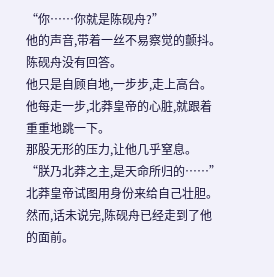“你……你就是陈砚舟?”
他的声音,带着一丝不易察觉的颤抖。
陈砚舟没有回答。
他只是自顾自地,一步步,走上高台。
他每走一步,北莽皇帝的心脏,就跟着重重地跳一下。
那股无形的压力,让他几乎窒息。
“朕乃北莽之主,是天命所归的……”
北莽皇帝试图用身份来给自己壮胆。
然而,话未说完,陈砚舟已经走到了他的面前。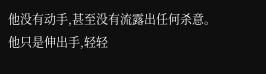他没有动手,甚至没有流露出任何杀意。
他只是伸出手,轻轻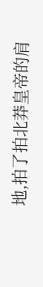地,拍了拍北莽皇帝的肩